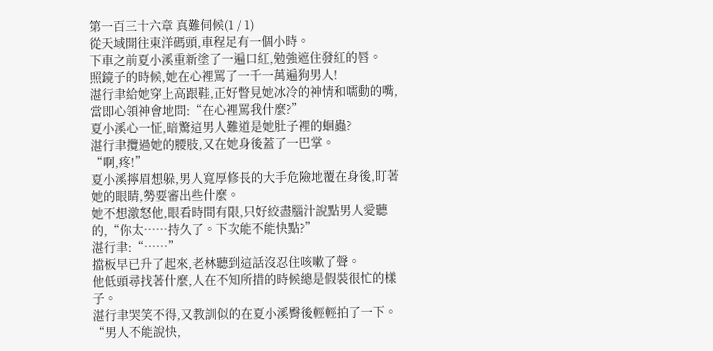第一百三十六章 真難伺候(1 / 1)
從天域開往東洋碼頭,車程足有一個小時。
下車之前夏小溪重新塗了一遍口紅,勉強遮住發紅的唇。
照鏡子的時候,她在心裡罵了一千一萬遍狗男人!
湛行聿給她穿上高跟鞋,正好瞥見她冰冷的神情和嚅動的嘴,當即心領神會地問:“在心裡罵我什麼?”
夏小溪心一怔,暗驚這男人難道是她肚子裡的蛔蟲?
湛行聿攬過她的腰肢,又在她身後蓋了一巴掌。
“啊,疼!”
夏小溪擰眉想躲,男人寬厚修長的大手危險地覆在身後,盯著她的眼睛,勢要審出些什麼。
她不想激怒他,眼看時間有限,只好絞盡腦汁說點男人愛聽的,“你太……持久了。下次能不能快點?”
湛行聿:“……”
擋板早已升了起來,老林聽到這話沒忍住咳嗽了聲。
他低頭尋找著什麼,人在不知所措的時候總是假裝很忙的樣子。
湛行聿哭笑不得,又教訓似的在夏小溪臀後輕輕拍了一下。
“男人不能說快,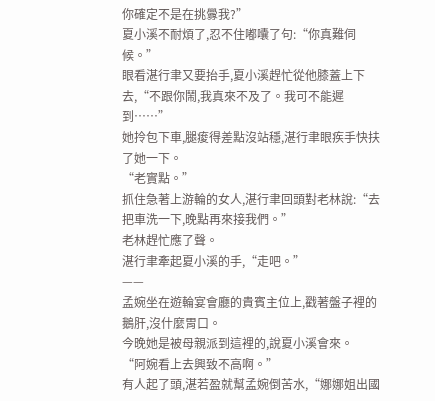你確定不是在挑釁我?”
夏小溪不耐煩了,忍不住嘟囔了句:“你真難伺候。”
眼看湛行聿又要抬手,夏小溪趕忙從他膝蓋上下去,“不跟你鬧,我真來不及了。我可不能遲到……”
她拎包下車,腿痠得差點沒站穩,湛行聿眼疾手快扶了她一下。
“老實點。”
抓住急著上游輪的女人,湛行聿回頭對老林說:“去把車洗一下,晚點再來接我們。”
老林趕忙應了聲。
湛行聿牽起夏小溪的手,“走吧。”
——
孟婉坐在遊輪宴會廳的貴賓主位上,戳著盤子裡的鵝肝,沒什麼胃口。
今晚她是被母親派到這裡的,說夏小溪會來。
“阿婉看上去興致不高啊。”
有人起了頭,湛若盈就幫孟婉倒苦水,“娜娜姐出國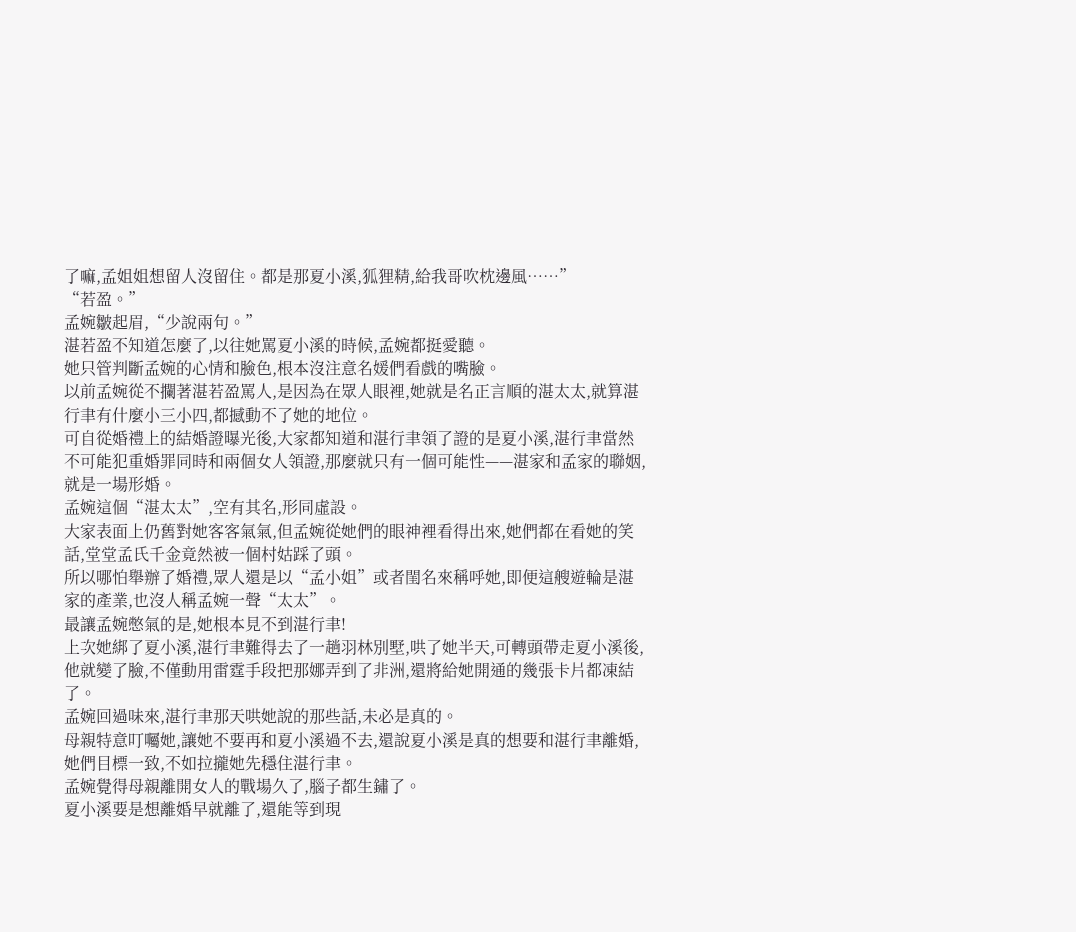了嘛,孟姐姐想留人沒留住。都是那夏小溪,狐狸精,給我哥吹枕邊風……”
“若盈。”
孟婉皺起眉,“少說兩句。”
湛若盈不知道怎麼了,以往她罵夏小溪的時候,孟婉都挺愛聽。
她只管判斷孟婉的心情和臉色,根本沒注意名媛們看戲的嘴臉。
以前孟婉從不攔著湛若盈罵人,是因為在眾人眼裡,她就是名正言順的湛太太,就算湛行聿有什麼小三小四,都撼動不了她的地位。
可自從婚禮上的結婚證曝光後,大家都知道和湛行聿領了證的是夏小溪,湛行聿當然不可能犯重婚罪同時和兩個女人領證,那麼就只有一個可能性——湛家和孟家的聯姻,就是一場形婚。
孟婉這個“湛太太”,空有其名,形同虛設。
大家表面上仍舊對她客客氣氣,但孟婉從她們的眼神裡看得出來,她們都在看她的笑話,堂堂孟氏千金竟然被一個村姑踩了頭。
所以哪怕舉辦了婚禮,眾人還是以“孟小姐”或者閨名來稱呼她,即便這艘遊輪是湛家的產業,也沒人稱孟婉一聲“太太”。
最讓孟婉憋氣的是,她根本見不到湛行聿!
上次她綁了夏小溪,湛行聿難得去了一趟羽林別墅,哄了她半天,可轉頭帶走夏小溪後,他就變了臉,不僅動用雷霆手段把那娜弄到了非洲,還將給她開通的幾張卡片都凍結了。
孟婉回過味來,湛行聿那天哄她說的那些話,未必是真的。
母親特意叮囑她,讓她不要再和夏小溪過不去,還說夏小溪是真的想要和湛行聿離婚,她們目標一致,不如拉攏她先穩住湛行聿。
孟婉覺得母親離開女人的戰場久了,腦子都生鏽了。
夏小溪要是想離婚早就離了,還能等到現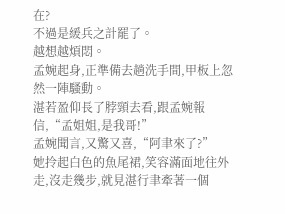在?
不過是緩兵之計罷了。
越想越煩悶。
孟婉起身,正準備去趟洗手間,甲板上忽然一陣騷動。
湛若盈仰長了脖頸去看,跟孟婉報信,“孟姐姐,是我哥!”
孟婉聞言,又驚又喜,“阿聿來了?”
她拎起白色的魚尾裙,笑容滿面地往外走,沒走幾步,就見湛行聿牽著一個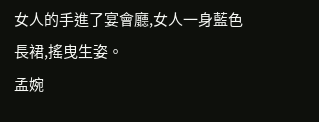女人的手進了宴會廳,女人一身藍色長裙,搖曳生姿。
孟婉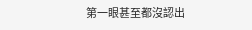第一眼甚至都沒認出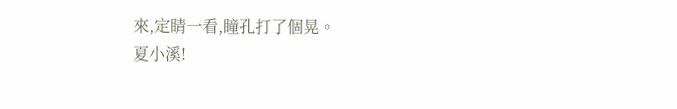來,定睛一看,瞳孔打了個晃。
夏小溪!